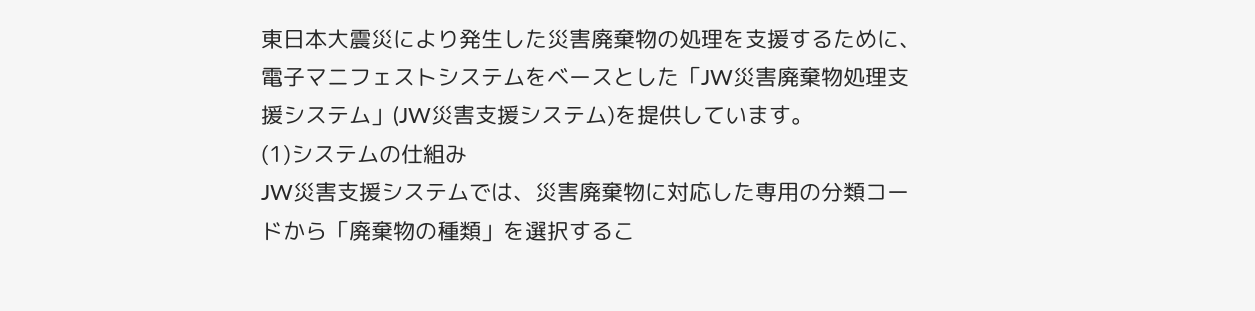東日本大震災により発生した災害廃棄物の処理を支援するために、電子マニフェストシステムをベースとした「JW災害廃棄物処理支援システム」(JW災害支援システム)を提供しています。
(1)システムの仕組み
JW災害支援システムでは、災害廃棄物に対応した専用の分類コードから「廃棄物の種類」を選択するこ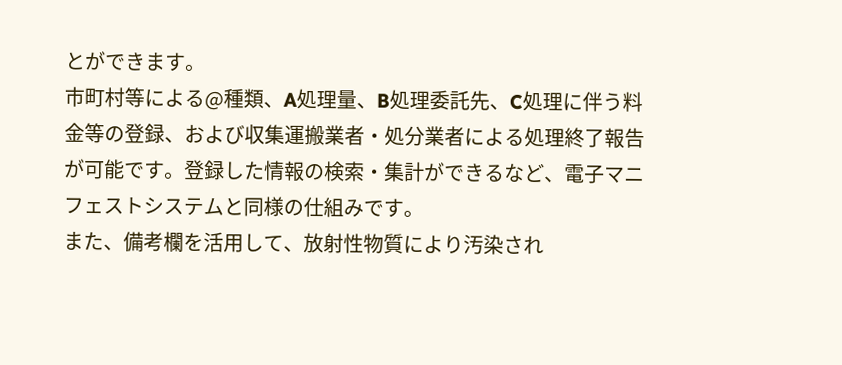とができます。
市町村等による@種類、A処理量、B処理委託先、C処理に伴う料金等の登録、および収集運搬業者・処分業者による処理終了報告が可能です。登録した情報の検索・集計ができるなど、電子マニフェストシステムと同様の仕組みです。
また、備考欄を活用して、放射性物質により汚染され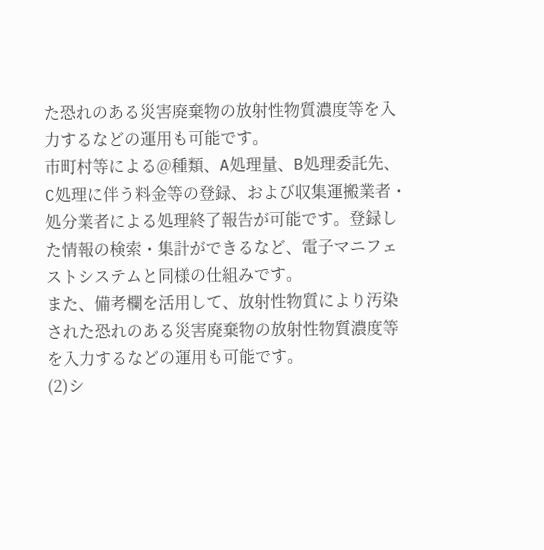た恐れのある災害廃棄物の放射性物質濃度等を入力するなどの運用も可能です。
市町村等による@種類、A処理量、B処理委託先、C処理に伴う料金等の登録、および収集運搬業者・処分業者による処理終了報告が可能です。登録した情報の検索・集計ができるなど、電子マニフェストシステムと同様の仕組みです。
また、備考欄を活用して、放射性物質により汚染された恐れのある災害廃棄物の放射性物質濃度等を入力するなどの運用も可能です。
(2)シ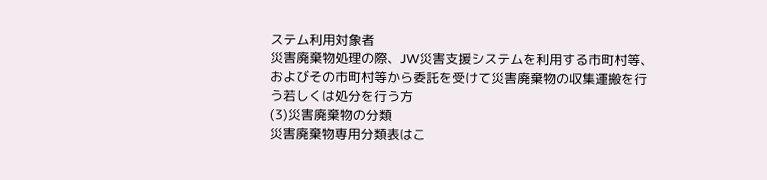ステム利用対象者
災害廃棄物処理の際、JW災害支援システムを利用する市町村等、およびその市町村等から委託を受けて災害廃棄物の収集運搬を行う若しくは処分を行う方
(3)災害廃棄物の分類
災害廃棄物専用分類表はこ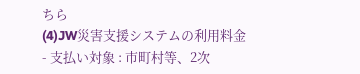ちら
(4)JW災害支援システムの利用料金
- 支払い対象 : 市町村等、2次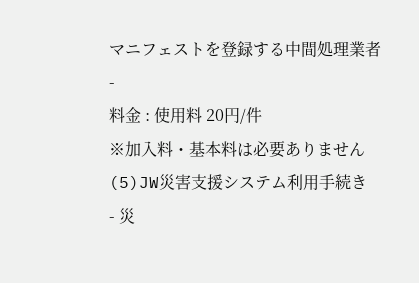マニフェストを登録する中間処理業者
-
料金 : 使用料 20円/件
※加入料・基本料は必要ありません
(5)JW災害支援システム利用手続き
- 災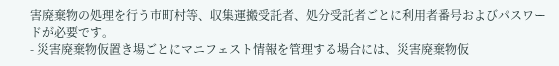害廃棄物の処理を行う市町村等、収集運搬受託者、処分受託者ごとに利用者番号およびパスワードが必要です。
- 災害廃棄物仮置き場ごとにマニフェスト情報を管理する場合には、災害廃棄物仮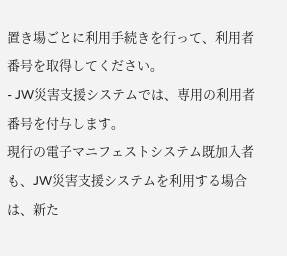置き場ごとに利用手続きを行って、利用者番号を取得してください。
- JW災害支援システムでは、専用の利用者番号を付与します。
現行の電子マニフェストシステム既加入者も、JW災害支援システムを利用する場合は、新た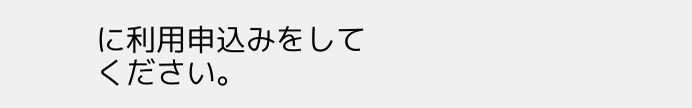に利用申込みをしてください。